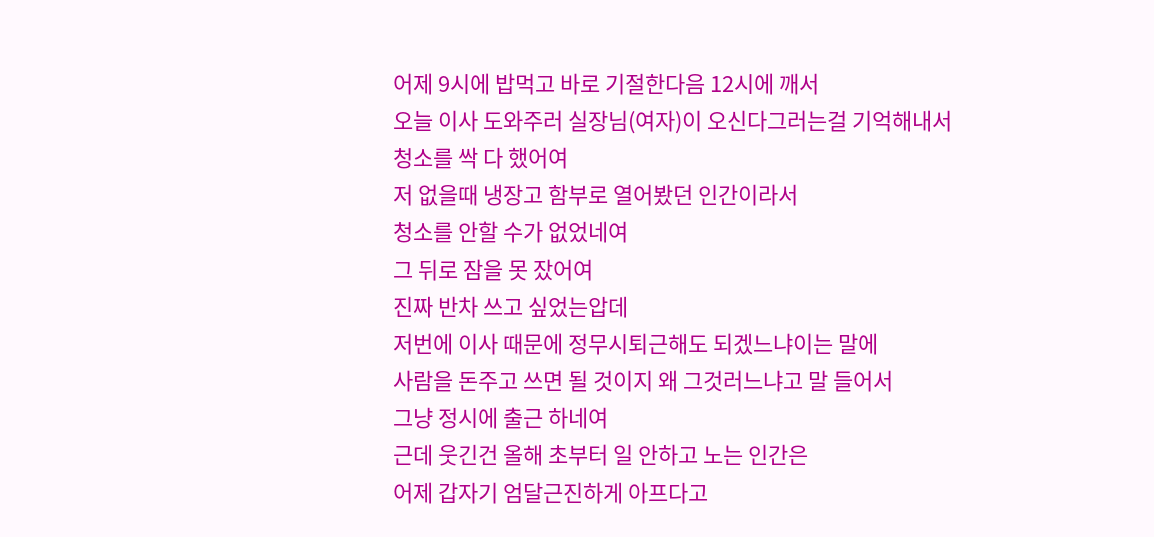어제 9시에 밥먹고 바로 기절한다음 12시에 깨서
오늘 이사 도와주러 실장님(여자)이 오신다그러는걸 기억해내서
청소를 싹 다 했어여
저 없을때 냉장고 함부로 열어봤던 인간이라서
청소를 안할 수가 없었네여
그 뒤로 잠을 못 잤어여
진짜 반차 쓰고 싶었는압데
저번에 이사 때문에 정무시퇴근해도 되겠느냐이는 말에
사람을 돈주고 쓰면 될 것이지 왜 그것러느냐고 말 들어서
그냥 정시에 출근 하네여
근데 웃긴건 올해 초부터 일 안하고 노는 인간은
어제 갑자기 엄달근진하게 아프다고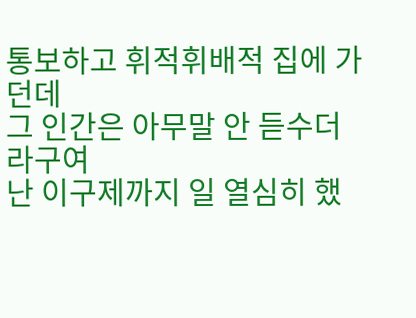통보하고 휘적휘배적 집에 가던데
그 인간은 아무말 안 듣수더라구여
난 이구제까지 일 열심히 했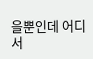을뿐인데 어디서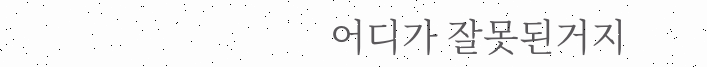어디가 잘못된거지